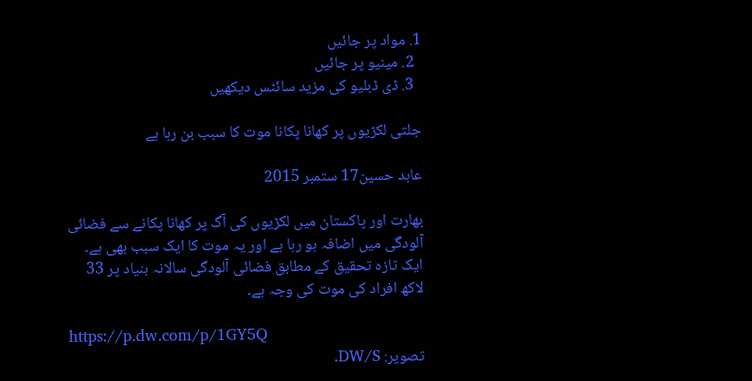1. مواد پر جائیں
  2. مینیو پر جائیں
  3. ڈی ڈبلیو کی مزید سائٹس دیکھیں

جلتی لکڑیوں پر کھانا پکانا موت کا سبب بن رہا ہے

عابد حسین17 ستمبر 2015

بھارت اور پاکستان میں لکڑیوں کی آگ پر کھانا پکانے سے فضائی آلودگی میں اضافہ ہو رہا ہے اور یہ موت کا ایک سبب بھی ہے۔ ایک تازہ تحقیق کے مطابق فضائی آلودگی سالانہ بنیاد پر 33 لاکھ افراد کی موت کی وجہ ہے۔

https://p.dw.com/p/1GY5Q
تصویر: DW/S.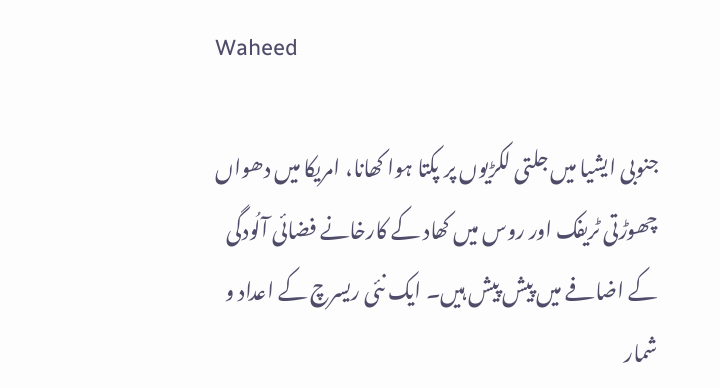Waheed

جنوبی ایشیا میں جلتی لکڑیوں پر پکتا ہوا کھانا، امریکا میں دھواں چھوڑتی ٹریفک اور روس میں کھاد کے کارخانے فضائی آلُودگی کے اضافے میں پیش پیش ہیں۔ ایک نئی ریسرچ کے اعداد و شمار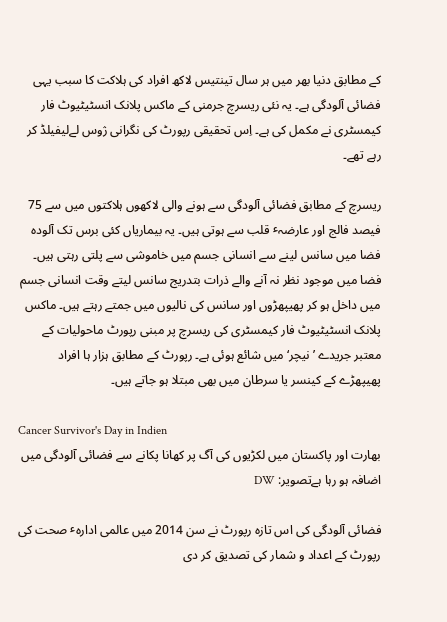کے مطابق دنیا بھر میں ہر سال تینتیس لاکھ افراد کی ہلاکت کا سبب یہی فضائی آلودگی ہے۔ یہ نئی ریسرچ جرمنی کے ماکس پلانک انسٹیٹیوٹ فار کیمسٹری نے مکمل کی ہے۔ اِس تحقیقی رپورٹ کی نگرانی ژوس لےلیفیلڈ کر رہے تھے۔

ریسرچ کے مطابق فضائی آلودگی سے ہونے والی لاکھوں ہلاکتوں میں سے 75 فیصد فالج اور عارضہٴ قلب سے ہوتی ہیں۔ یہ بیماریاں کئی برس تک آلودہ فضا میں سانس لینے سے انسانی جسم میں خاموشی سے پلتی رہتی ہیں۔ فضا میں موجود نظر نہ آنے والے ذرات بتدریج سانس لیتے وقت انسانی جسم میں داخل ہو کر پھیپھڑوں اور سانس کی نالیوں میں جمتے رہتے ہیں۔ ماکس پلانک انسٹیٹیوٹ فار کیمسٹری کی ریسرچ پر مبنی رپورٹ ماحولیات کے معتبر جریدے ’نیچر‘ میں شائع ہوئی ہے۔ رپورٹ کے مطابق ہزار ہا افراد پھیپھڑے کے کینسر یا سرطان میں بھی مبتلا ہو جاتے ہیں۔

Cancer Survivor's Day in Indien
بھارت اور پاکستان میں لکڑیوں کی آگ پر کھانا پکانے سے فضائی آلودگی میں اضافہ ہو رہا ہےتصویر: DW

فضائی آلودگی کی اس تازہ رپورٹ نے سن 2014 میں عالمی ادارہٴ صحت کی رپورٹ کے اعداد و شمار کی تصدیق کر دی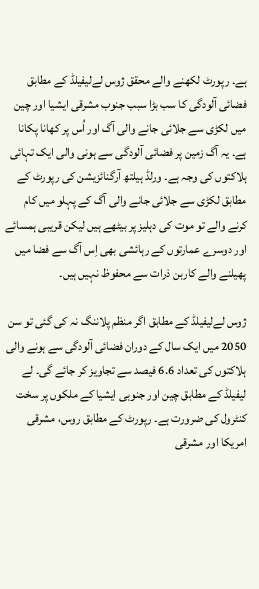ہے۔ رپورٹ لکھنے والے محقق ژوس لےلیفیلڈ کے مطابق فضائی آلودگی کا سب بڑا سبب جنوب مشرقی ایشیا اور چین میں لکڑی سے جلائی جانے والی آگ اور اُس پر کھانا پکانا ہے۔ یہ آگ زمین پر فضائی آلودگی سے ہونی والی ایک تہائی ہلاکتوں کی وجہ ہے۔ ورلڈ ہیلتھ آرگنائزیشن کی رپورٹ کے مطابق لکڑی سے جلائی جانے والی آگ کے پہلو میں کام کرنے والے تو موت کی دہلیز پر بیٹھے ہیں لیکن قریبی ہمسائے اور دوسرے عمارتوں کے رہائشی بھی اِس آگ سے فضا میں پھیلنے والے کاربن ذرات سے محفوظ نہیں ہیں۔

ژوس لےلیفیلڈ کے مطابق اگر منظم پلاننگ نہ کی گئی تو سن 2050 میں ایک سال کے دوران فضائی آلودگی سے ہونے والی ہلاکتوں کی تعداد 6.6 فیصد سے تجاویز کر جائے گی۔ لے لیفیلڈ کے مطابق چین اور جنوبی ایشیا کے ملکوں پر سخت کنٹرول کی ضرورت ہے۔ رپورٹ کے مطابق روس، مشرقی امریکا اور مشرقی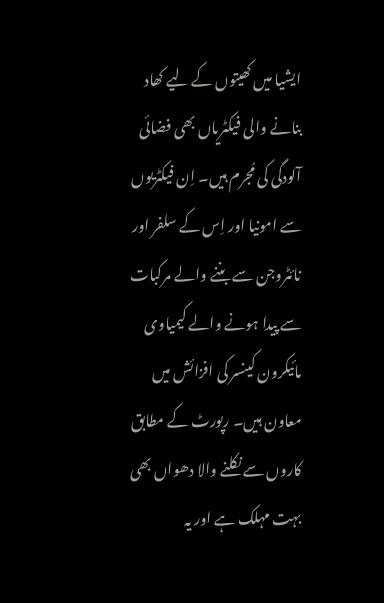ایشیا میں کھیتوں کے لیے کھاد بنانے والی فیکٹریاں بھی فضائی آلودگی کی مُجرم ہیں۔ اِن فیکٹریوں سے امونیا اور اِس کے سلفر اور نائٹروجن سے بننے والے مرکبات سے پیدا ہونے والے کیمیاوی مائیکرون کینسر کی افزائش میں معاون ہیں۔ رپورٹ کے مطابق کاروں سے نکلنے والا دھواں بھی بہت مہلک ہے اور یہ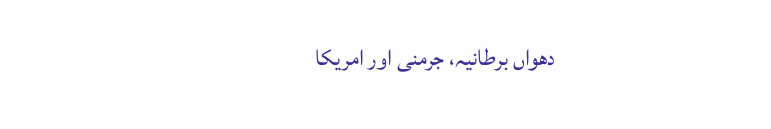دھواں برطانیہ، جرمنی اور امریکا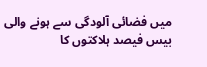میں فضائی آلودگی سے ہونے والی بیس فیصد ہلاکتوں کا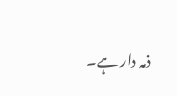ذمہ دار ہے۔